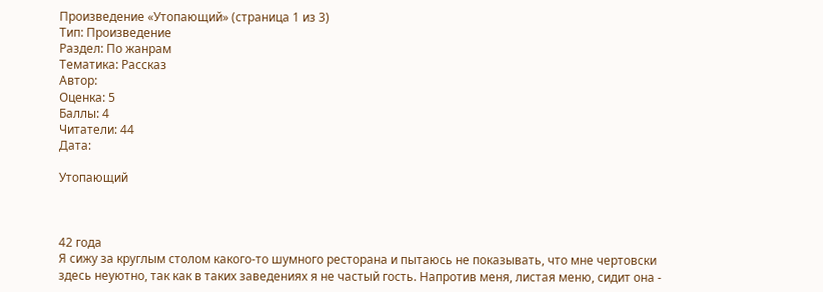Произведение «Утопающий» (страница 1 из 3)
Тип: Произведение
Раздел: По жанрам
Тематика: Рассказ
Автор:
Оценка: 5
Баллы: 4
Читатели: 44
Дата:

Утопающий



42 года
Я сижу за круглым столом какого-то шумного ресторана и пытаюсь не показывать, что мне чертовски здесь неуютно, так как в таких заведениях я не частый гость. Напротив меня, листая меню, сидит она -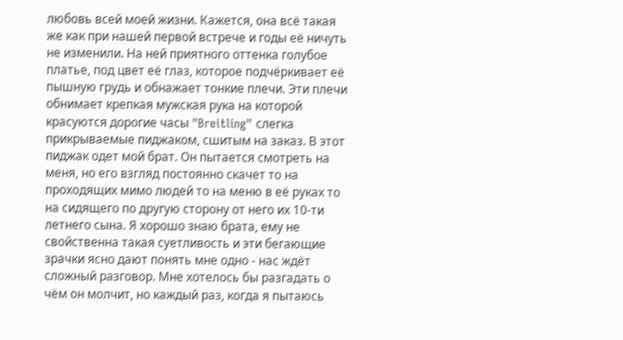любовь всей моей жизни. Кажется, она всё такая же как при нашей первой встрече и годы её ничуть не изменили. На ней приятного оттенка голубое платье, под цвет её глаз, которое подчёркивает её пышную грудь и обнажает тонкие плечи. Эти плечи обнимает крепкая мужская рука на которой красуются дорогие часы "Breitling" слегка прикрываемые пиджаком, сшитым на заказ. В этот пиджак одет мой брат. Он пытается смотреть на меня, но его взгляд постоянно скачет то на проходящих мимо людей то на меню в её руках то на сидящего по другую сторону от него их 10-ти летнего сына. Я хорошо знаю брата, ему не свойственна такая суетливость и эти бегающие зрачки ясно дают понять мне одно - нас ждёт сложный разговор. Мне хотелось бы разгадать о чём он молчит, но каждый раз, когда я пытаюсь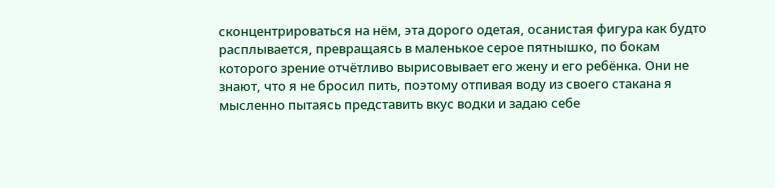сконцентрироваться на нём, эта дорого одетая, осанистая фигура как будто расплывается, превращаясь в маленькое серое пятнышко, по бокам которого зрение отчётливо вырисовывает его жену и его ребёнка. Они не знают, что я не бросил пить, поэтому отпивая воду из своего стакана я мысленно пытаясь представить вкус водки и задаю себе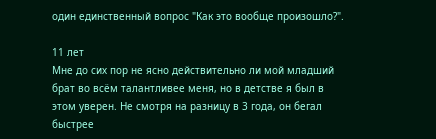один единственный вопрос "Как это вообще произошло?".

11 лет
Мне до сих пор не ясно действительно ли мой младший брат во всём талантливее меня, но в детстве я был в этом уверен. Не смотря на разницу в 3 года, он бегал быстрее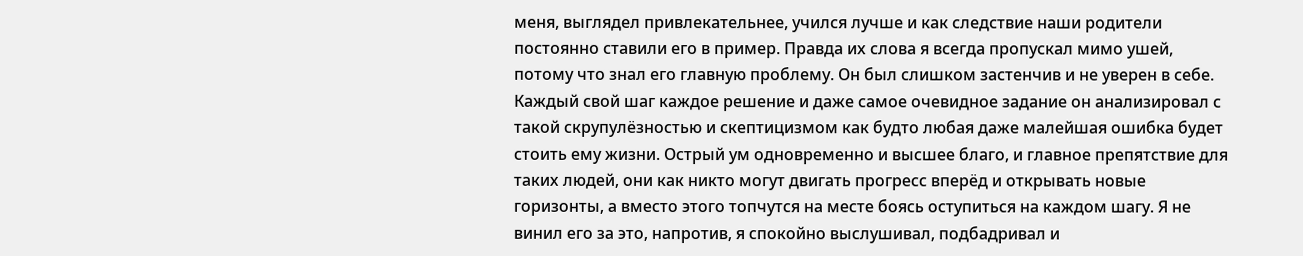меня, выглядел привлекательнее, учился лучше и как следствие наши родители постоянно ставили его в пример. Правда их слова я всегда пропускал мимо ушей, потому что знал его главную проблему. Он был слишком застенчив и не уверен в себе. Каждый свой шаг каждое решение и даже самое очевидное задание он анализировал с такой скрупулёзностью и скептицизмом как будто любая даже малейшая ошибка будет стоить ему жизни. Острый ум одновременно и высшее благо, и главное препятствие для таких людей, они как никто могут двигать прогресс вперёд и открывать новые горизонты, а вместо этого топчутся на месте боясь оступиться на каждом шагу. Я не винил его за это, напротив, я спокойно выслушивал, подбадривал и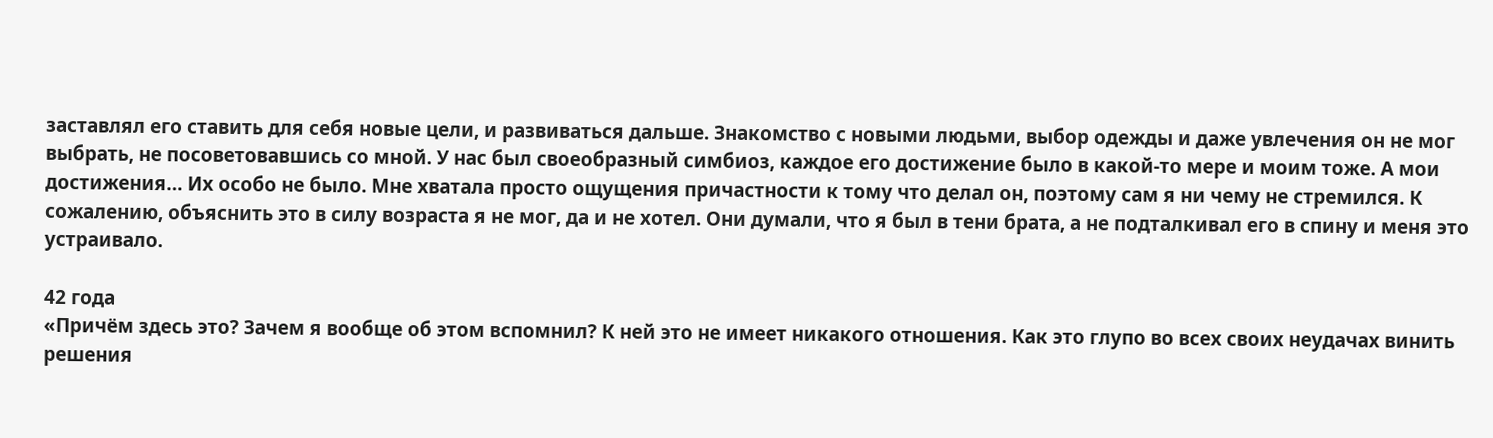заставлял его ставить для себя новые цели, и развиваться дальше. Знакомство с новыми людьми, выбор одежды и даже увлечения он не мог выбрать, не посоветовавшись со мной. У нас был своеобразный симбиоз, каждое его достижение было в какой-то мере и моим тоже. А мои достижения… Их особо не было. Мне хватала просто ощущения причастности к тому что делал он, поэтому сам я ни чему не стремился. К сожалению, объяснить это в силу возраста я не мог, да и не хотел. Они думали, что я был в тени брата, а не подталкивал его в спину и меня это устраивало.

42 года
«Причём здесь это? Зачем я вообще об этом вспомнил? К ней это не имеет никакого отношения. Как это глупо во всех своих неудачах винить решения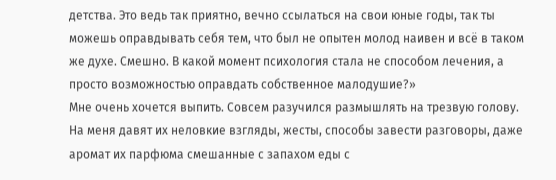детства. Это ведь так приятно, вечно ссылаться на свои юные годы, так ты можешь оправдывать себя тем, что был не опытен молод наивен и всё в таком же духе. Смешно. В какой момент психология стала не способом лечения, а просто возможностью оправдать собственное малодушие?»
Мне очень хочется выпить. Совсем разучился размышлять на трезвую голову. На меня давят их неловкие взгляды, жесты, способы завести разговоры, даже аромат их парфюма смешанные с запахом еды с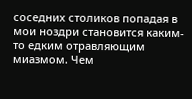соседних столиков попадая в мои ноздри становится каким-то едким отравляющим миазмом. Чем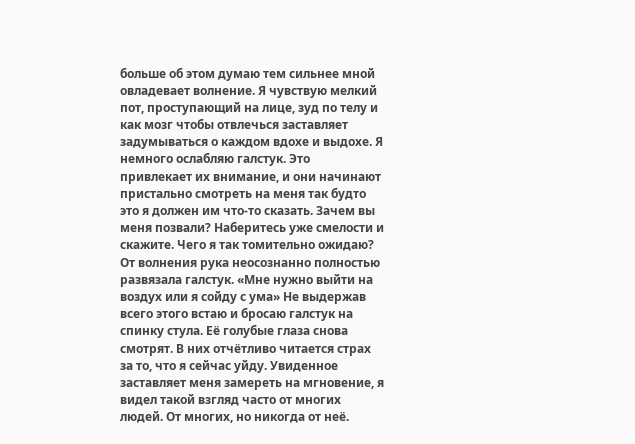больше об этом думаю тем сильнее мной овладевает волнение. Я чувствую мелкий пот, проступающий на лице, зуд по телу и как мозг чтобы отвлечься заставляет задумываться о каждом вдохе и выдохе. Я немного ослабляю галстук. Это привлекает их внимание, и они начинают пристально смотреть на меня так будто это я должен им что-то сказать. Зачем вы меня позвали? Наберитесь уже смелости и скажите. Чего я так томительно ожидаю?
От волнения рука неосознанно полностью развязала галстук. «Мне нужно выйти на воздух или я сойду с ума» Не выдержав всего этого встаю и бросаю галстук на спинку стула. Её голубые глаза снова смотрят. В них отчётливо читается страх за то, что я сейчас уйду. Увиденное заставляет меня замереть на мгновение, я видел такой взгляд часто от многих людей. От многих, но никогда от неё.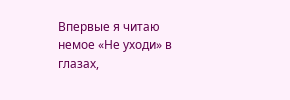Впервые я читаю немое «Не уходи» в глазах,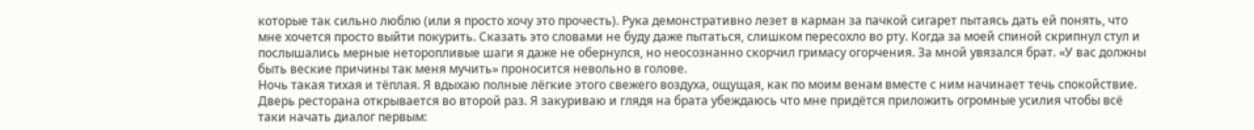которые так сильно люблю (или я просто хочу это прочесть). Рука демонстративно лезет в карман за пачкой сигарет пытаясь дать ей понять, что мне хочется просто выйти покурить. Сказать это словами не буду даже пытаться, слишком пересохло во рту. Когда за моей спиной скрипнул стул и послышались мерные неторопливые шаги я даже не обернулся, но неосознанно скорчил гримасу огорчения. За мной увязался брат. «У вас должны быть веские причины так меня мучить» проносится невольно в голове.
Ночь такая тихая и тёплая. Я вдыхаю полные лёгкие этого свежего воздуха, ощущая, как по моим венам вместе с ним начинает течь спокойствие. Дверь ресторана открывается во второй раз. Я закуриваю и глядя на брата убеждаюсь что мне придётся приложить огромные усилия чтобы всё таки начать диалог первым: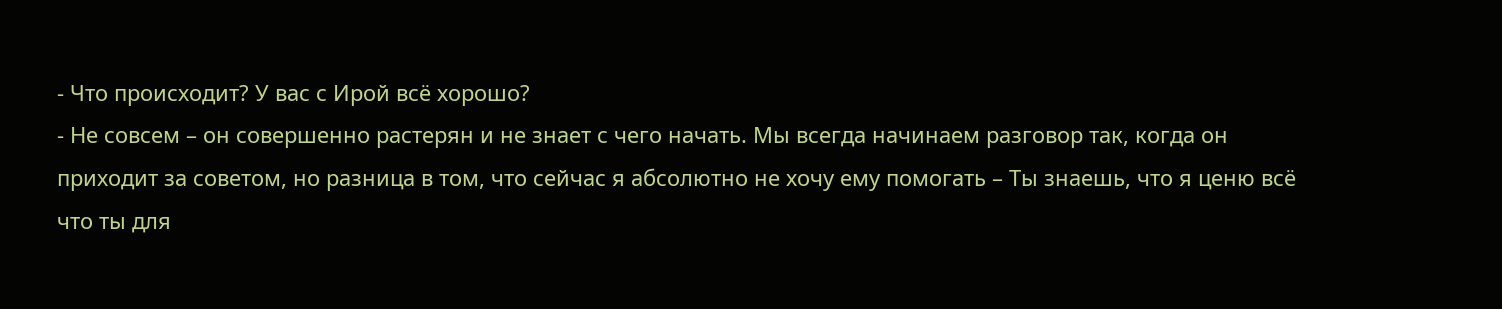- Что происходит? У вас с Ирой всё хорошо?
- Не совсем – он совершенно растерян и не знает с чего начать. Мы всегда начинаем разговор так, когда он приходит за советом, но разница в том, что сейчас я абсолютно не хочу ему помогать – Ты знаешь, что я ценю всё что ты для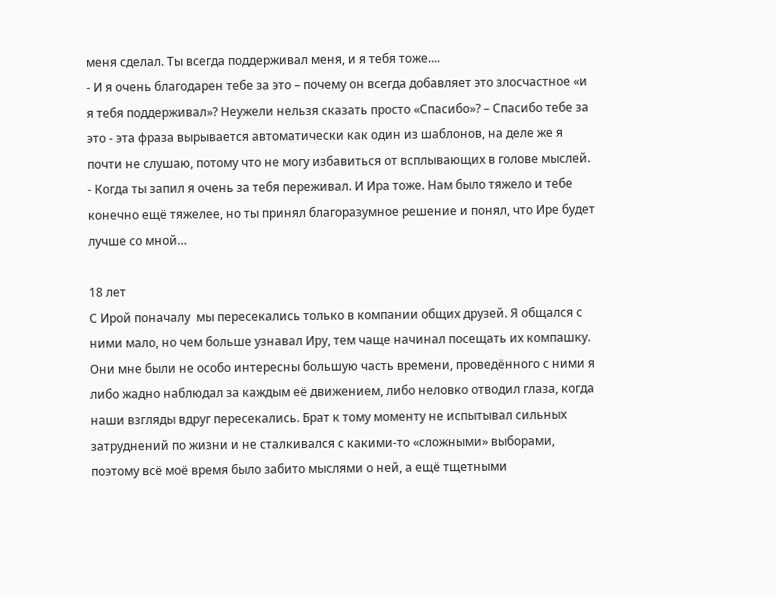меня сделал. Ты всегда поддерживал меня, и я тебя тоже....
- И я очень благодарен тебе за это – почему он всегда добавляет это злосчастное «и я тебя поддерживал»? Неужели нельзя сказать просто «Спасибо»? – Спасибо тебе за это - эта фраза вырывается автоматически как один из шаблонов, на деле же я почти не слушаю, потому что не могу избавиться от всплывающих в голове мыслей.
- Когда ты запил я очень за тебя переживал. И Ира тоже. Нам было тяжело и тебе конечно ещё тяжелее, но ты принял благоразумное решение и понял, что Ире будет лучше со мной…

18 лет
С Ирой поначалу  мы пересекались только в компании общих друзей. Я общался с ними мало, но чем больше узнавал Иру, тем чаще начинал посещать их компашку. Они мне были не особо интересны большую часть времени, проведённого с ними я либо жадно наблюдал за каждым её движением, либо неловко отводил глаза, когда наши взгляды вдруг пересекались. Брат к тому моменту не испытывал сильных затруднений по жизни и не сталкивался с какими-то «сложными» выборами, поэтому всё моё время было забито мыслями о ней, а ещё тщетными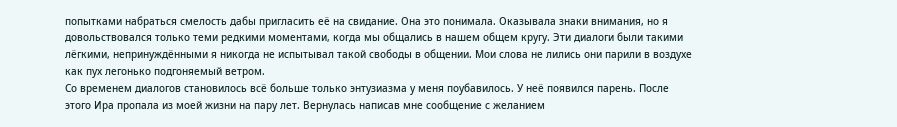попытками набраться смелость дабы пригласить её на свидание. Она это понимала. Оказывала знаки внимания, но я довольствовался только теми редкими моментами, когда мы общались в нашем общем кругу. Эти диалоги были такими лёгкими, непринуждёнными я никогда не испытывал такой свободы в общении. Мои слова не лились они парили в воздухе как пух легонько подгоняемый ветром.
Со временем диалогов становилось всё больше только энтузиазма у меня поубавилось. У неё появился парень. После этого Ира пропала из моей жизни на пару лет. Вернулась написав мне сообщение с желанием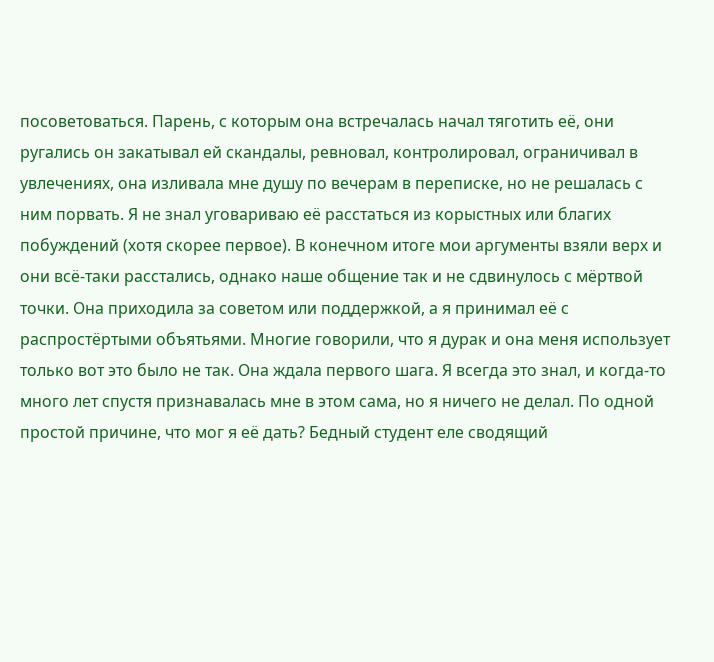посоветоваться. Парень, с которым она встречалась начал тяготить её, они ругались он закатывал ей скандалы, ревновал, контролировал, ограничивал в увлечениях, она изливала мне душу по вечерам в переписке, но не решалась с ним порвать. Я не знал уговариваю её расстаться из корыстных или благих побуждений (хотя скорее первое). В конечном итоге мои аргументы взяли верх и они всё-таки расстались, однако наше общение так и не сдвинулось с мёртвой точки. Она приходила за советом или поддержкой, а я принимал её с распростёртыми объятьями. Многие говорили, что я дурак и она меня использует только вот это было не так. Она ждала первого шага. Я всегда это знал, и когда-то много лет спустя признавалась мне в этом сама, но я ничего не делал. По одной простой причине, что мог я её дать? Бедный студент еле сводящий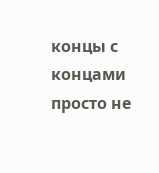концы с концами просто не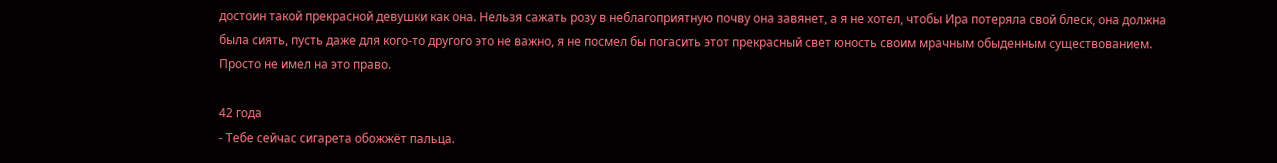достоин такой прекрасной девушки как она. Нельзя сажать розу в неблагоприятную почву она завянет, а я не хотел, чтобы Ира потеряла свой блеск, она должна была сиять, пусть даже для кого-то другого это не важно, я не посмел бы погасить этот прекрасный свет юность своим мрачным обыденным существованием. Просто не имел на это право.

42 года
- Тебе сейчас сигарета обожжёт пальца.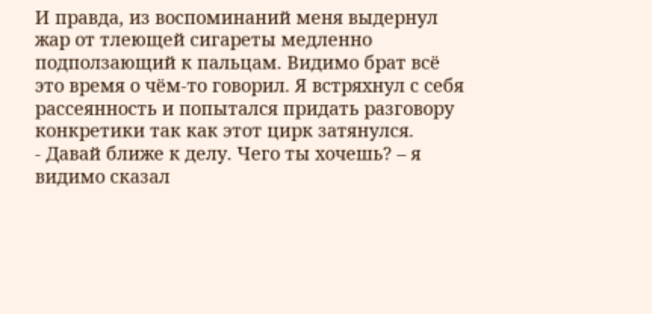И правда, из воспоминаний меня выдернул жар от тлеющей сигареты медленно подползающий к пальцам. Видимо брат всё это время о чём-то говорил. Я встряхнул с себя рассеянность и попытался придать разговору конкретики так как этот цирк затянулся.
- Давай ближе к делу. Чего ты хочешь? – я видимо сказал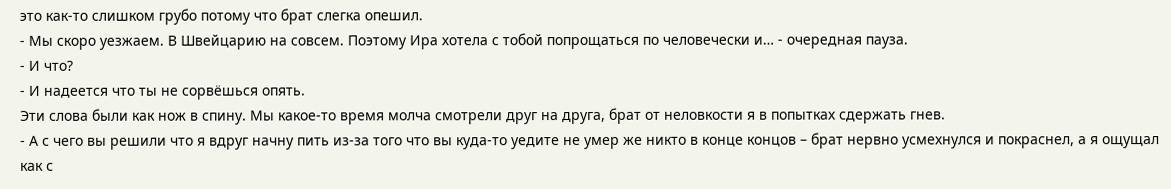это как-то слишком грубо потому что брат слегка опешил.
- Мы скоро уезжаем. В Швейцарию на совсем. Поэтому Ира хотела с тобой попрощаться по человечески и… - очередная пауза.
- И что?
- И надеется что ты не сорвёшься опять.
Эти слова были как нож в спину. Мы какое-то время молча смотрели друг на друга, брат от неловкости я в попытках сдержать гнев.
- А с чего вы решили что я вдруг начну пить из-за того что вы куда-то уедите не умер же никто в конце концов – брат нервно усмехнулся и покраснел, а я ощущал как с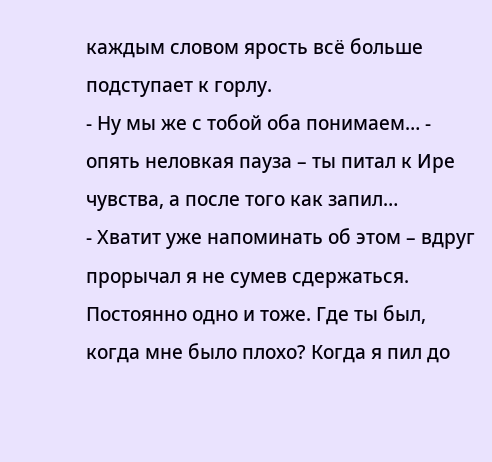каждым словом ярость всё больше подступает к горлу.
- Ну мы же с тобой оба понимаем… - опять неловкая пауза – ты питал к Ире чувства, а после того как запил…
- Хватит уже напоминать об этом – вдруг прорычал я не сумев сдержаться. Постоянно одно и тоже. Где ты был, когда мне было плохо? Когда я пил до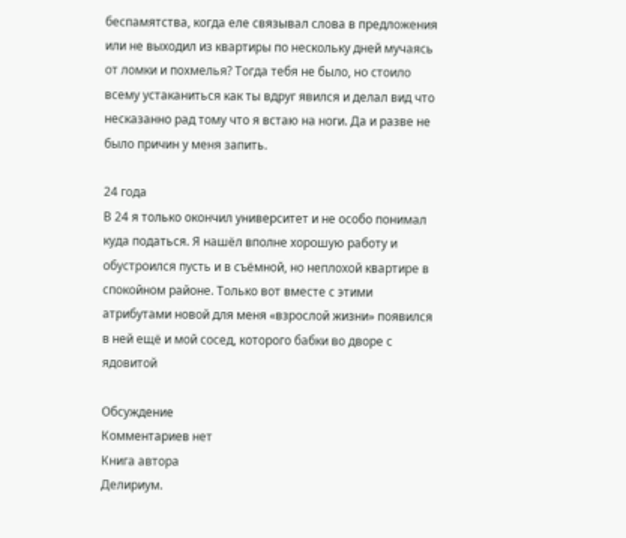беспамятства, когда еле связывал слова в предложения или не выходил из квартиры по нескольку дней мучаясь от ломки и похмелья? Тогда тебя не было, но стоило всему устаканиться как ты вдруг явился и делал вид что несказанно рад тому что я встаю на ноги. Да и разве не было причин у меня запить.

24 года
В 24 я только окончил университет и не особо понимал куда податься. Я нашёл вполне хорошую работу и обустроился пусть и в съёмной, но неплохой квартире в спокойном районе. Только вот вместе с этими атрибутами новой для меня «взрослой жизни» появился в ней ещё и мой сосед, которого бабки во дворе с ядовитой

Обсуждение
Комментариев нет
Книга автора
Делириум.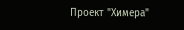Проект "Химера"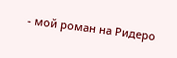- мой роман на Ридеро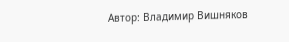Автор: Владимир Вишняков